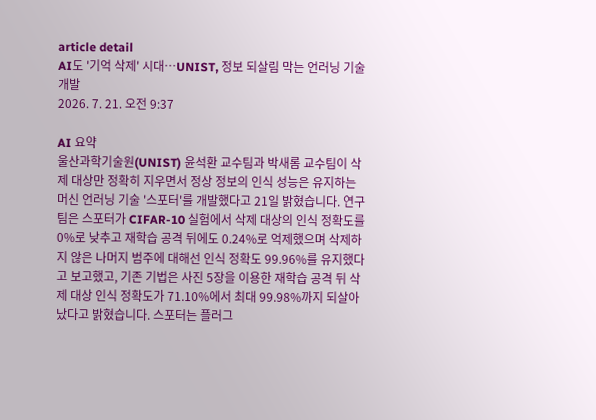article detail
AI도 '기억 삭제' 시대…UNIST, 정보 되살림 막는 언러닝 기술 개발
2026. 7. 21. 오전 9:37

AI 요약
울산과학기술원(UNIST) 윤석환 교수팀과 박새롬 교수팀이 삭제 대상만 정확히 지우면서 정상 정보의 인식 성능은 유지하는 머신 언러닝 기술 '스포터'를 개발했다고 21일 밝혔습니다. 연구팀은 스포터가 CIFAR-10 실험에서 삭제 대상의 인식 정확도를 0%로 낮추고 재학습 공격 뒤에도 0.24%로 억제했으며 삭제하지 않은 나머지 범주에 대해선 인식 정확도 99.96%를 유지했다고 보고했고, 기존 기법은 사진 5장을 이용한 재학습 공격 뒤 삭제 대상 인식 정확도가 71.10%에서 최대 99.98%까지 되살아났다고 밝혔습니다. 스포터는 플러그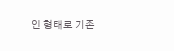인 형태로 기존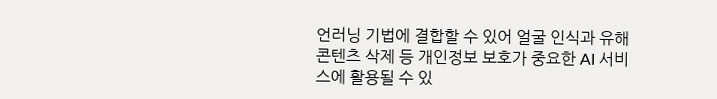언러닝 기법에 결합할 수 있어 얼굴 인식과 유해 콘텐츠 삭제 등 개인정보 보호가 중요한 AI 서비스에 활용될 수 있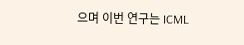으며 이번 연구는 ICML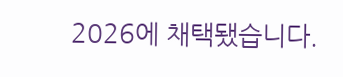2026에 채택됐습니다.